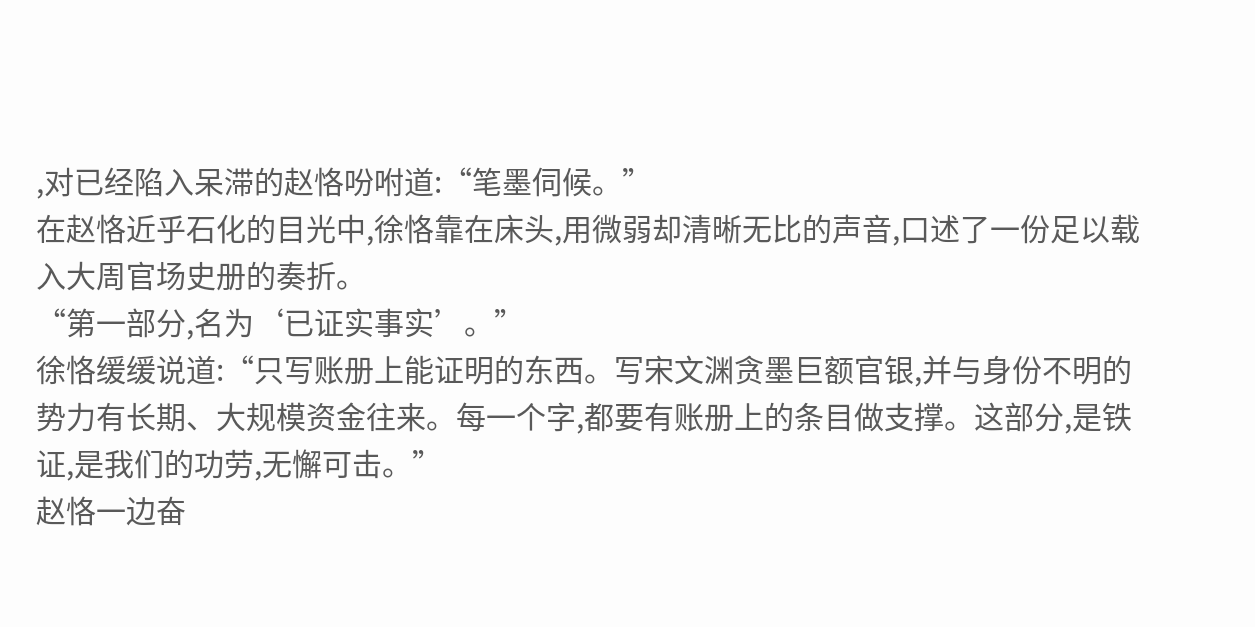,对已经陷入呆滞的赵恪吩咐道:“笔墨伺候。”
在赵恪近乎石化的目光中,徐恪靠在床头,用微弱却清晰无比的声音,口述了一份足以载入大周官场史册的奏折。
“第一部分,名为‘已证实事实’。”
徐恪缓缓说道:“只写账册上能证明的东西。写宋文渊贪墨巨额官银,并与身份不明的势力有长期、大规模资金往来。每一个字,都要有账册上的条目做支撑。这部分,是铁证,是我们的功劳,无懈可击。”
赵恪一边奋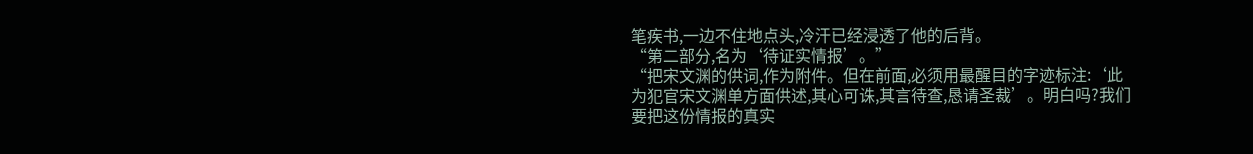笔疾书,一边不住地点头,冷汗已经浸透了他的后背。
“第二部分,名为‘待证实情报’。”
“把宋文渊的供词,作为附件。但在前面,必须用最醒目的字迹标注:‘此为犯官宋文渊单方面供述,其心可诛,其言待查,恳请圣裁’。明白吗?我们要把这份情报的真实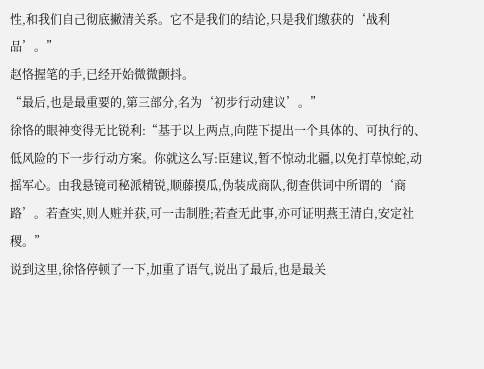性,和我们自己彻底撇清关系。它不是我们的结论,只是我们缴获的‘战利品’。”
赵恪握笔的手,已经开始微微颤抖。
“最后,也是最重要的,第三部分,名为‘初步行动建议’。”
徐恪的眼神变得无比锐利:“基于以上两点,向陛下提出一个具体的、可执行的、低风险的下一步行动方案。你就这么写:臣建议,暂不惊动北疆,以免打草惊蛇,动摇军心。由我悬镜司秘派精锐,顺藤摸瓜,伪装成商队,彻查供词中所谓的‘商路’。若查实,则人赃并获,可一击制胜;若查无此事,亦可证明燕王清白,安定社稷。”
说到这里,徐恪停顿了一下,加重了语气,说出了最后,也是最关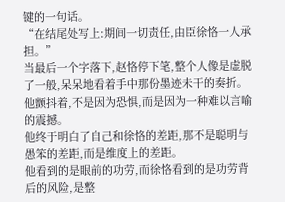键的一句话。
“在结尾处写上:期间一切责任,由臣徐恪一人承担。”
当最后一个字落下,赵恪停下笔,整个人像是虚脱了一般,呆呆地看着手中那份墨迹未干的奏折。
他颤抖着,不是因为恐惧,而是因为一种难以言喻的震撼。
他终于明白了自己和徐恪的差距,那不是聪明与愚笨的差距,而是维度上的差距。
他看到的是眼前的功劳,而徐恪看到的是功劳背后的风险,是整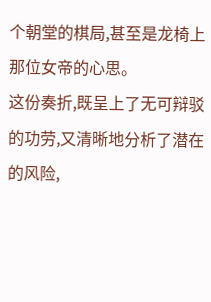个朝堂的棋局,甚至是龙椅上那位女帝的心思。
这份奏折,既呈上了无可辩驳的功劳,又清晰地分析了潜在的风险,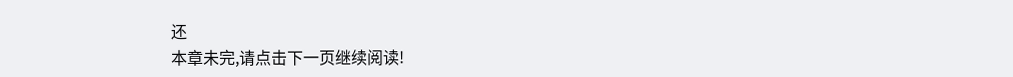还
本章未完,请点击下一页继续阅读!